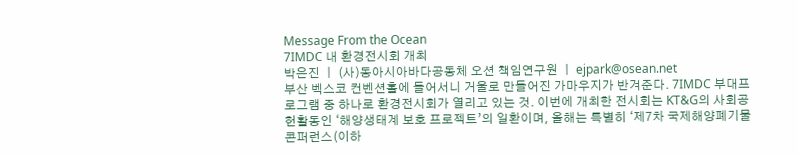Message From the Ocean
7IMDC 내 환경전시회 개최
박은진 ㅣ (사)동아시아바다공동체 오션 책임연구원 ㅣ ejpark@osean.net
부산 벡스코 컨벤션홀에 들어서니 거울로 만들어진 가마우지가 반겨준다. 7IMDC 부대프로그램 중 하나로 환경전시회가 열리고 있는 것. 이번에 개최한 전시회는 KT&G의 사회공헌활동인 ‘해양생태계 보호 프로젝트’의 일환이며, 올해는 특별히 ‘제7차 국제해양폐기물 콘퍼런스(이하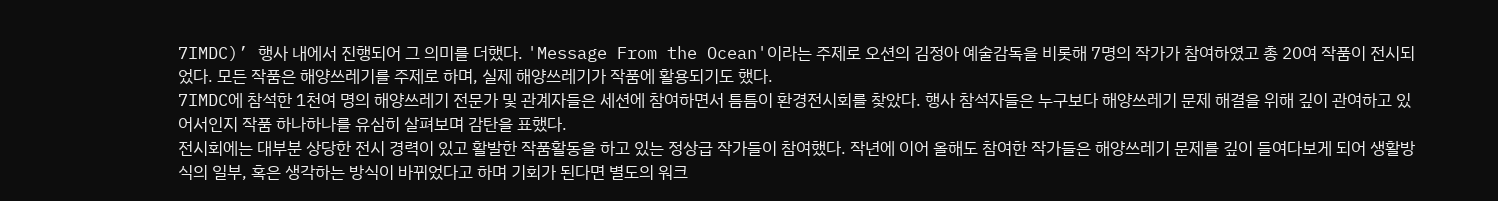7IMDC)’ 행사 내에서 진행되어 그 의미를 더했다. 'Message From the Ocean'이라는 주제로 오션의 김정아 예술감독을 비롯해 7명의 작가가 참여하였고 총 20여 작품이 전시되었다. 모든 작품은 해양쓰레기를 주제로 하며, 실제 해양쓰레기가 작품에 활용되기도 했다.
7IMDC에 참석한 1천여 명의 해양쓰레기 전문가 및 관계자들은 세션에 참여하면서 틈틈이 환경전시회를 찾았다. 행사 참석자들은 누구보다 해양쓰레기 문제 해결을 위해 깊이 관여하고 있어서인지 작품 하나하나를 유심히 살펴보며 감탄을 표했다.
전시회에는 대부분 상당한 전시 경력이 있고 활발한 작품활동을 하고 있는 정상급 작가들이 참여했다. 작년에 이어 올해도 참여한 작가들은 해양쓰레기 문제를 깊이 들여다보게 되어 생활방식의 일부, 혹은 생각하는 방식이 바뀌었다고 하며 기회가 된다면 별도의 워크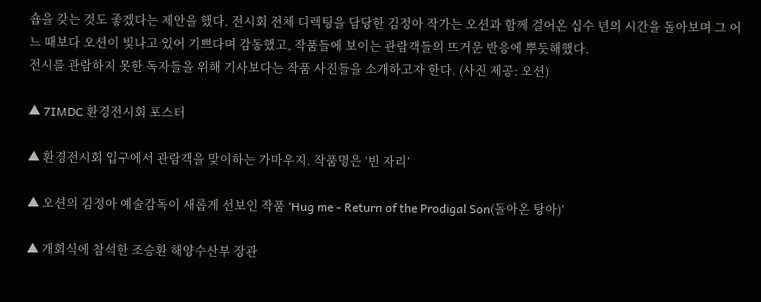숍을 갖는 것도 좋겠다는 제안을 했다. 전시회 전체 디렉팅을 담당한 김정아 작가는 오션과 함께 걸어온 십수 년의 시간을 돌아보며 그 어느 때보다 오션이 빛나고 있어 기쁘다며 감동했고, 작품들에 보이는 관람객들의 뜨거운 반응에 뿌듯해했다.
전시를 관람하지 못한 독자들을 위해 기사보다는 작품 사진들을 소개하고자 한다. (사진 제공: 오션)

▲ 7IMDC 환경전시회 포스터

▲ 환경전시회 입구에서 관람객을 맞이하는 가마우지. 작품명은 ‘빈 자리’

▲ 오션의 김정아 예술감독이 새롭게 선보인 작품 ‘Hug me - Return of the Prodigal Son(돌아온 탕아)’

▲ 개회식에 참석한 조승환 해양수산부 장관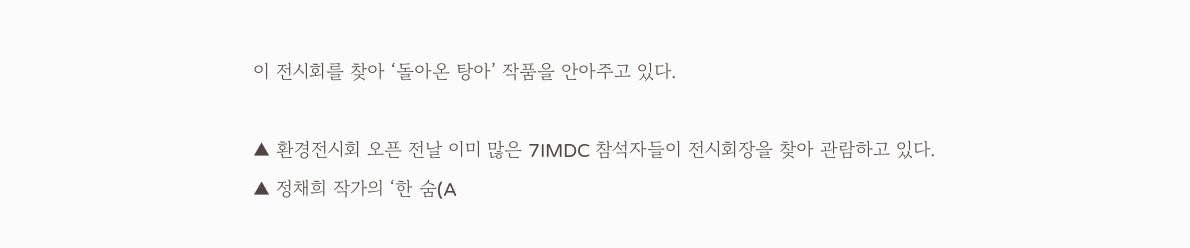이 전시회를 찾아 ‘돌아온 탕아’ 작품을 안아주고 있다.

▲ 환경전시회 오픈 전날 이미 많은 7IMDC 참석자들이 전시회장을 찾아 관람하고 있다.
▲ 정채희 작가의 ‘한 숨(A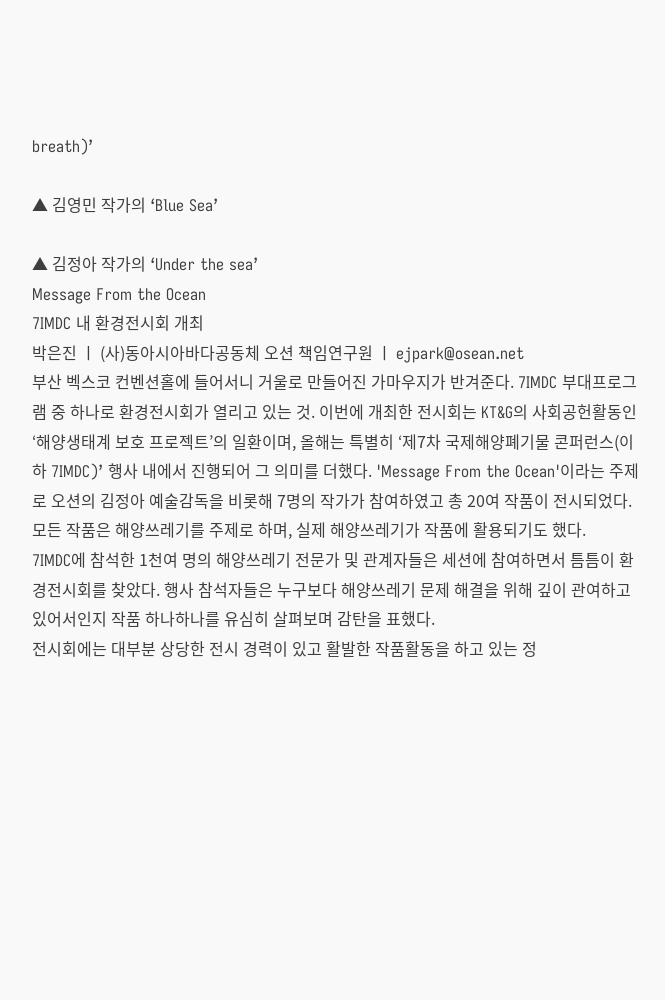breath)’

▲ 김영민 작가의 ‘Blue Sea’

▲ 김정아 작가의 ‘Under the sea’
Message From the Ocean
7IMDC 내 환경전시회 개최
박은진 ㅣ (사)동아시아바다공동체 오션 책임연구원 ㅣ ejpark@osean.net
부산 벡스코 컨벤션홀에 들어서니 거울로 만들어진 가마우지가 반겨준다. 7IMDC 부대프로그램 중 하나로 환경전시회가 열리고 있는 것. 이번에 개최한 전시회는 KT&G의 사회공헌활동인 ‘해양생태계 보호 프로젝트’의 일환이며, 올해는 특별히 ‘제7차 국제해양폐기물 콘퍼런스(이하 7IMDC)’ 행사 내에서 진행되어 그 의미를 더했다. 'Message From the Ocean'이라는 주제로 오션의 김정아 예술감독을 비롯해 7명의 작가가 참여하였고 총 20여 작품이 전시되었다. 모든 작품은 해양쓰레기를 주제로 하며, 실제 해양쓰레기가 작품에 활용되기도 했다.
7IMDC에 참석한 1천여 명의 해양쓰레기 전문가 및 관계자들은 세션에 참여하면서 틈틈이 환경전시회를 찾았다. 행사 참석자들은 누구보다 해양쓰레기 문제 해결을 위해 깊이 관여하고 있어서인지 작품 하나하나를 유심히 살펴보며 감탄을 표했다.
전시회에는 대부분 상당한 전시 경력이 있고 활발한 작품활동을 하고 있는 정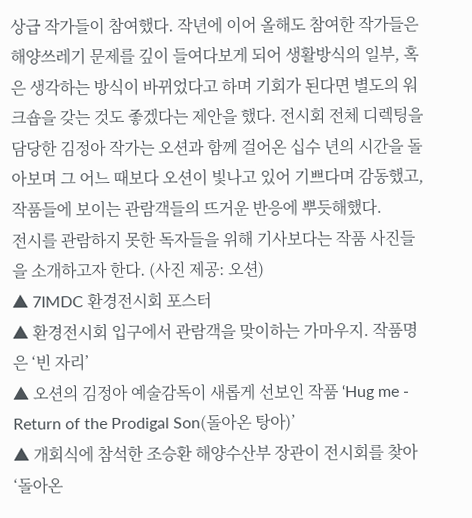상급 작가들이 참여했다. 작년에 이어 올해도 참여한 작가들은 해양쓰레기 문제를 깊이 들여다보게 되어 생활방식의 일부, 혹은 생각하는 방식이 바뀌었다고 하며 기회가 된다면 별도의 워크숍을 갖는 것도 좋겠다는 제안을 했다. 전시회 전체 디렉팅을 담당한 김정아 작가는 오션과 함께 걸어온 십수 년의 시간을 돌아보며 그 어느 때보다 오션이 빛나고 있어 기쁘다며 감동했고, 작품들에 보이는 관람객들의 뜨거운 반응에 뿌듯해했다.
전시를 관람하지 못한 독자들을 위해 기사보다는 작품 사진들을 소개하고자 한다. (사진 제공: 오션)
▲ 7IMDC 환경전시회 포스터
▲ 환경전시회 입구에서 관람객을 맞이하는 가마우지. 작품명은 ‘빈 자리’
▲ 오션의 김정아 예술감독이 새롭게 선보인 작품 ‘Hug me - Return of the Prodigal Son(돌아온 탕아)’
▲ 개회식에 참석한 조승환 해양수산부 장관이 전시회를 찾아 ‘돌아온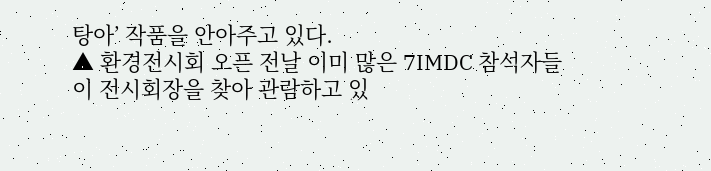탕아’ 작품을 안아주고 있다.
▲ 환경전시회 오픈 전날 이미 많은 7IMDC 참석자들이 전시회장을 찾아 관람하고 있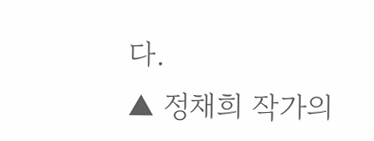다.
▲ 정채희 작가의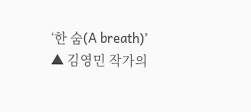‘한 숨(A breath)’
▲ 김영민 작가의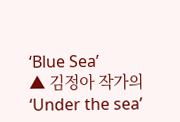‘Blue Sea’
▲ 김정아 작가의 ‘Under the sea’